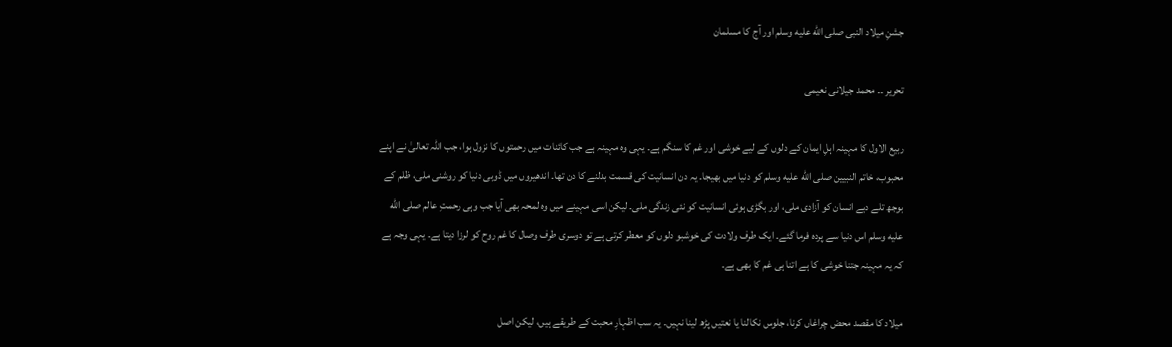جشنِ میلاد النبی صلى الله عليه وسلم اور آج کا مسلمان

تحریر ۔۔ محمد جیلانی نعیمی

ربیع الاول کا مہینہ اہلِ ایمان کے دلوں کے لیے خوشی اور غم کا سنگم ہے۔ یہی وہ مہینہ ہے جب کائنات میں رحمتوں کا نزول ہوا، جب اللہ تعالیٰ نے اپنے محبوب، خاتم النبیین صلى الله عليه وسلم کو دنیا میں بھیجا۔ یہ دن انسانیت کی قسمت بدلنے کا دن تھا۔ اندھیروں میں ڈوبی دنیا کو روشنی ملی، ظلم کے بوجھ تلے دبے انسان کو آزادی ملی، اور بگڑی ہوئی انسانیت کو نئی زندگی ملی۔ لیکن اسی مہینے میں وہ لمحہ بھی آیا جب وہی رحمتِ عالم صلى الله عليه وسلم اس دنیا سے پردہ فرما گئے۔ ایک طرف ولادت کی خوشبو دلوں کو معطر کرتی ہے تو دوسری طرف وصال کا غم روح کو لرزا دیتا ہے۔ یہی وجہ ہے کہ یہ مہینہ جتنا خوشی کا ہے اتنا ہی غم کا بھی ہے۔

میلاد کا مقصد محض چراغاں کرنا، جلوس نکالنا یا نعتیں پڑھ لینا نہیں۔ یہ سب اظہارِ محبت کے طریقے ہیں، لیکن اصل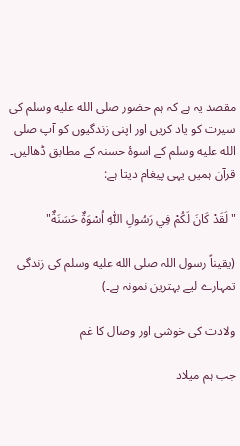مقصد یہ ہے کہ ہم حضور صلى الله عليه وسلم کی سیرت کو یاد کریں اور اپنی زندگیوں کو آپ صلى الله عليه وسلم کے اسوۂ حسنہ کے مطابق ڈھالیں۔ قرآن ہمیں یہی پیغام دیتا ہے:

"لَقَدْ كَانَ لَكُمْ فِي رَسُولِ اللّٰهِ اُسْوَةٌ حَسَنَةٌ"

(یقیناً رسول اللہ صلى الله عليه وسلم کی زندگی تمہارے لیے بہترین نمونہ ہے۔)

ولادت کی خوشی اور وصال کا غم

جب ہم میلاد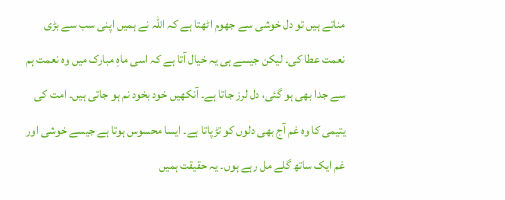مناتے ہیں تو دل خوشی سے جھوم اٹھتا ہے کہ اللہ نے ہمیں اپنی سب سے بڑی نعمت عطا کی۔ لیکن جیسے ہی یہ خیال آتا ہے کہ اسی ماہِ مبارک میں وہ نعمت ہم سے جدا بھی ہو گئی، دل لرز جاتا ہے۔ آنکھیں خود بخود نم ہو جاتی ہیں۔ امت کی یتیمی کا وہ غم آج بھی دلوں کو تڑپاتا ہے۔ ایسا محسوس ہوتا ہے جیسے خوشی اور غم ایک ساتھ گلے مل رہے ہوں۔ یہ حقیقت ہمیں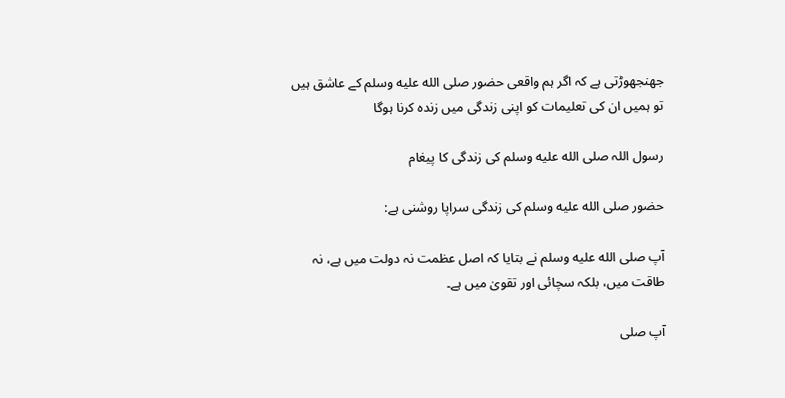جھنجھوڑتی ہے کہ اگر ہم واقعی حضور صلى الله عليه وسلم کے عاشق ہیں تو ہمیں ان کی تعلیمات کو اپنی زندگی میں زندہ کرنا ہوگا

رسول اللہ صلى الله عليه وسلم کی زندگی کا پیغام

حضور صلى الله عليه وسلم کی زندگی سراپا روشنی ہے:

آپ صلى الله عليه وسلم نے بتایا کہ اصل عظمت نہ دولت میں ہے، نہ طاقت میں، بلکہ سچائی اور تقویٰ میں ہے۔

آپ صلى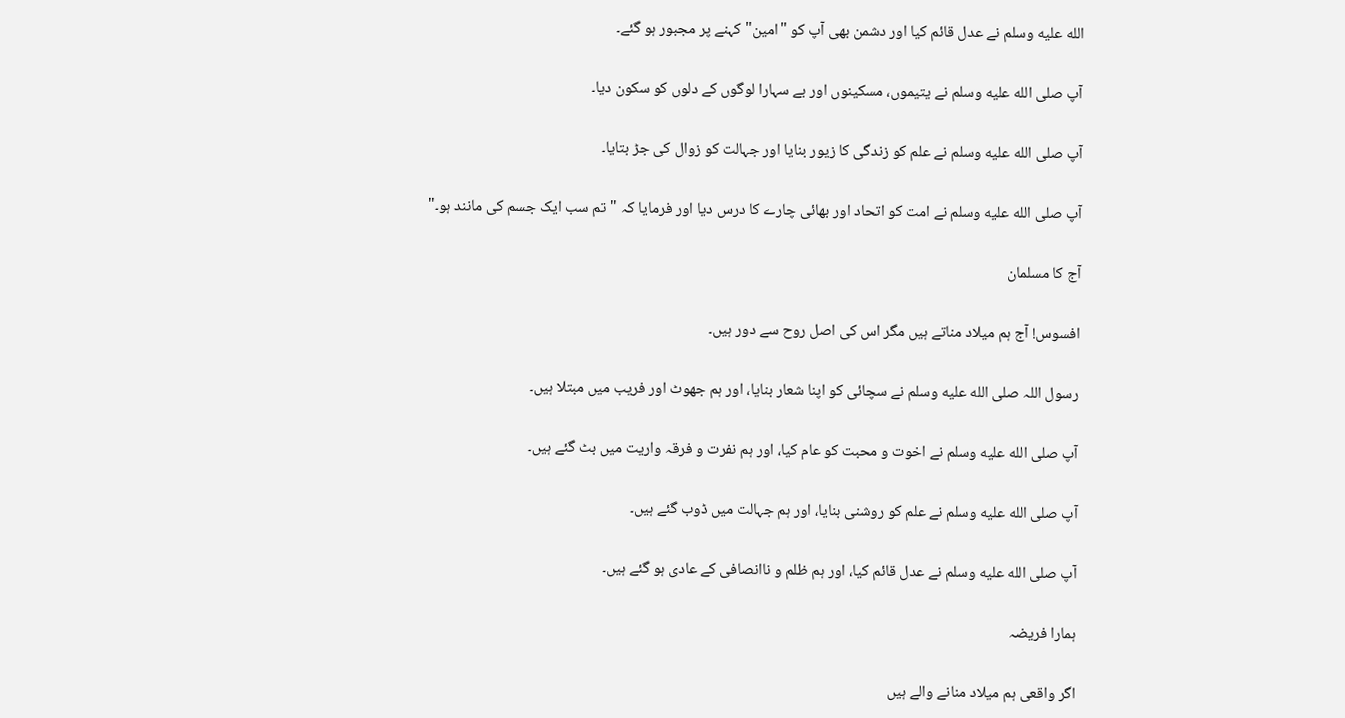الله عليه وسلم نے عدل قائم کیا اور دشمن بھی آپ کو "امین" کہنے پر مجبور ہو گئے۔

آپ صلى الله عليه وسلم نے یتیموں، مسکینوں اور بے سہارا لوگوں کے دلوں کو سکون دیا۔

آپ صلى الله عليه وسلم نے علم کو زندگی کا زیور بنایا اور جہالت کو زوال کی جڑ بتایا۔

آپ صلى الله عليه وسلم نے امت کو اتحاد اور بھائی چارے کا درس دیا اور فرمایا کہ "تم سب ایک جسم کی مانند ہو۔"

آج کا مسلمان

افسوس! آج ہم میلاد مناتے ہیں مگر اس کی اصل روح سے دور ہیں۔

رسول اللہ صلى الله عليه وسلم نے سچائی کو اپنا شعار بنایا، اور ہم جھوٹ اور فریب میں مبتلا ہیں۔

آپ صلى الله عليه وسلم نے اخوت و محبت کو عام کیا، اور ہم نفرت و فرقہ واریت میں بٹ گئے ہیں۔

آپ صلى الله عليه وسلم نے علم کو روشنی بنایا، اور ہم جہالت میں ڈوب گئے ہیں۔

آپ صلى الله عليه وسلم نے عدل قائم کیا، اور ہم ظلم و ناانصافی کے عادی ہو گئے ہیں۔

ہمارا فریضہ

اگر واقعی ہم میلاد منانے والے ہیں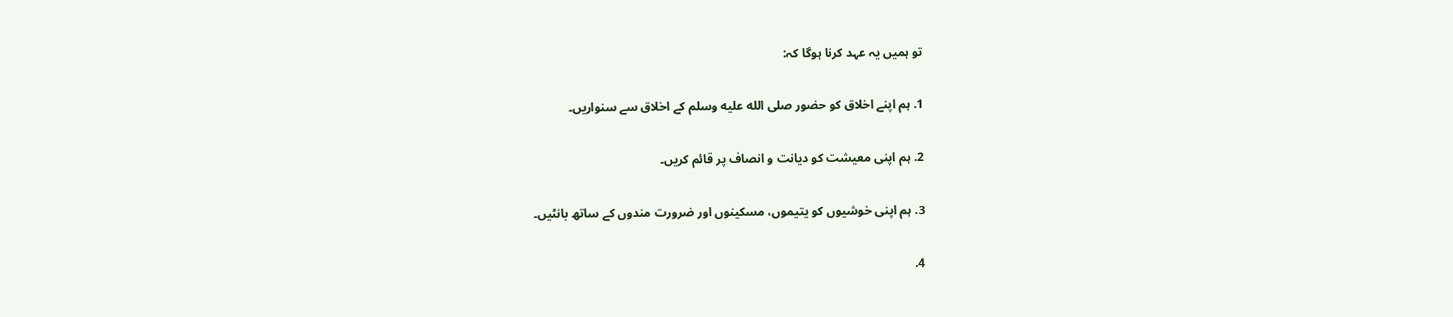تو ہمیں یہ عہد کرنا ہوگا کہ:

1. ہم اپنے اخلاق کو حضور صلى الله عليه وسلم کے اخلاق سے سنواریں۔

2. ہم اپنی معیشت کو دیانت و انصاف پر قائم کریں۔

3. ہم اپنی خوشیوں کو یتیموں، مسکینوں اور ضرورت مندوں کے ساتھ بانٹیں۔

4.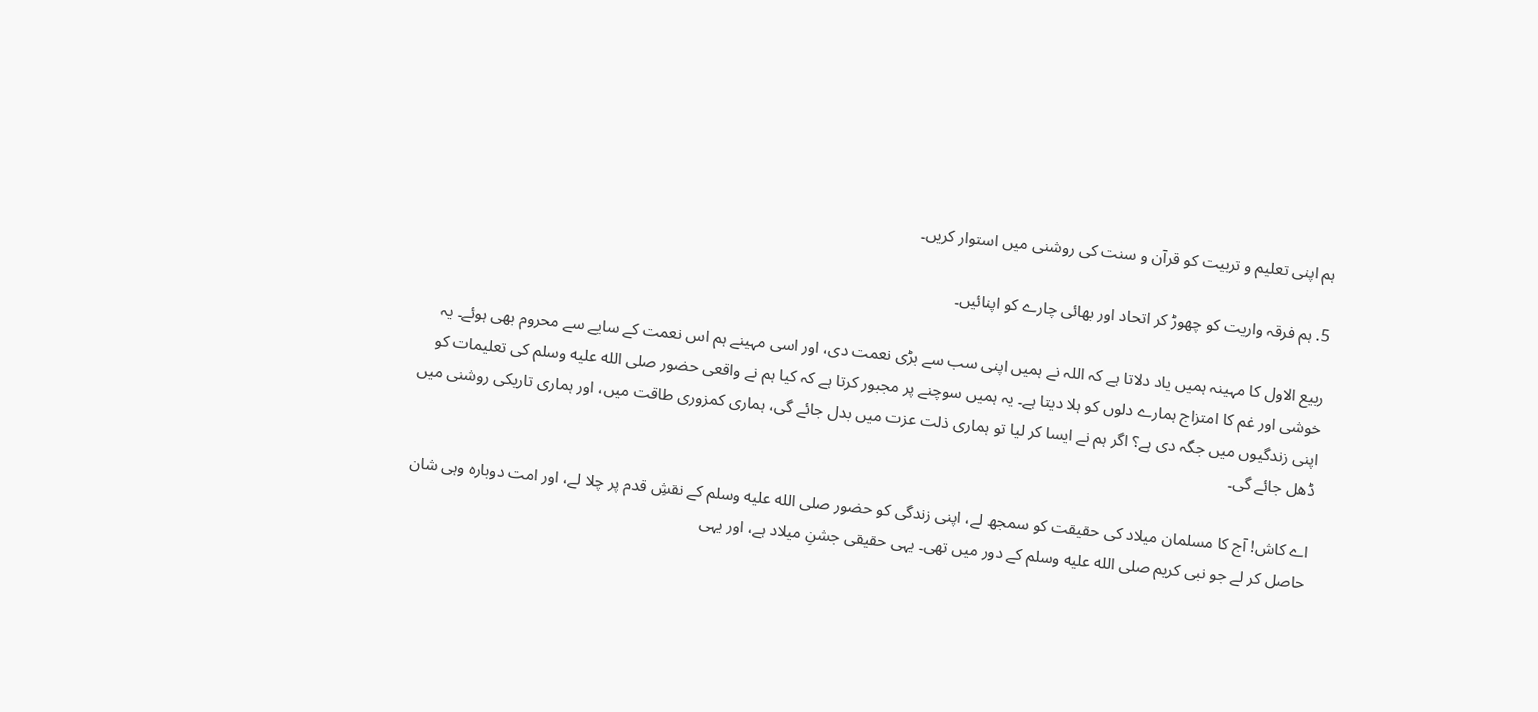ہم اپنی تعلیم و تربیت کو قرآن و سنت کی روشنی میں استوار کریں۔

5. ہم فرقہ واریت کو چھوڑ کر اتحاد اور بھائی چارے کو اپنائیں۔

ربیع الاول کا مہینہ ہمیں یاد دلاتا ہے کہ اللہ نے ہمیں اپنی سب سے بڑی نعمت دی، اور اسی مہینے ہم اس نعمت کے سایے سے محروم بھی ہوئے۔ یہ خوشی اور غم کا امتزاج ہمارے دلوں کو ہلا دیتا ہے۔ یہ ہمیں سوچنے پر مجبور کرتا ہے کہ کیا ہم نے واقعی حضور صلى الله عليه وسلم کی تعلیمات کو اپنی زندگیوں میں جگہ دی ہے؟ اگر ہم نے ایسا کر لیا تو ہماری ذلت عزت میں بدل جائے گی، ہماری کمزوری طاقت میں، اور ہماری تاریکی روشنی میں ڈھل جائے گی۔

اے کاش! آج کا مسلمان میلاد کی حقیقت کو سمجھ لے، اپنی زندگی کو حضور صلى الله عليه وسلم کے نقشِ قدم پر چلا لے، اور امت دوبارہ وہی شان حاصل کر لے جو نبی کریم صلى الله عليه وسلم کے دور میں تھی۔ یہی حقیقی جشنِ میلاد ہے، اور یہی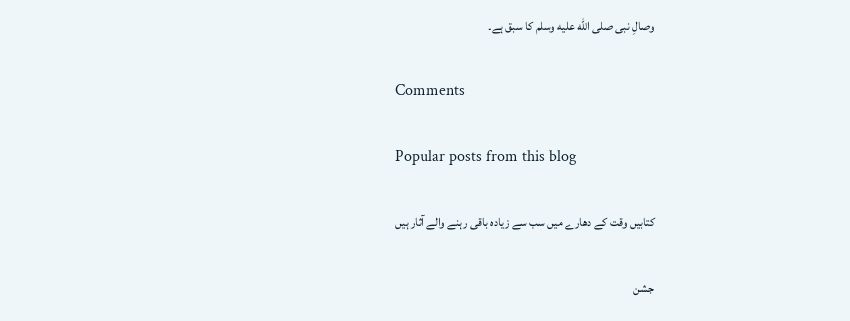وصالِ نبی صلى الله عليه وسلم کا سبق ہے۔

Comments

Popular posts from this blog

کتابیں وقت کے دھارے میں سب سے زیادہ باقی رہنے والے آثار ہیں

جشن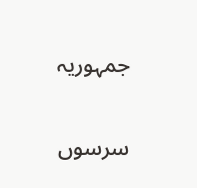جمہوریہ

سرسوں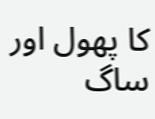کا پھول اور ساگ